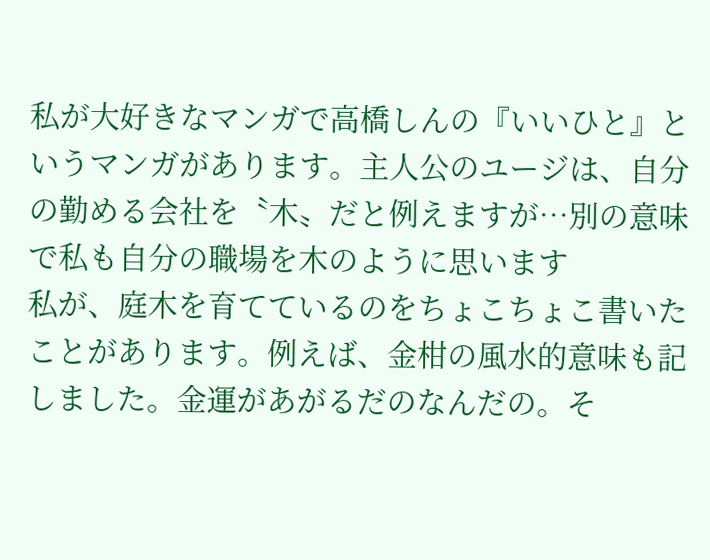私が大好きなマンガで高橋しんの『いいひと』というマンガがあります。主人公のユージは、自分の勤める会社を〝木〟だと例えますが…別の意味で私も自分の職場を木のように思います
私が、庭木を育てているのをちょこちょこ書いたことがあります。例えば、金柑の風水的意味も記しました。金運があがるだのなんだの。そ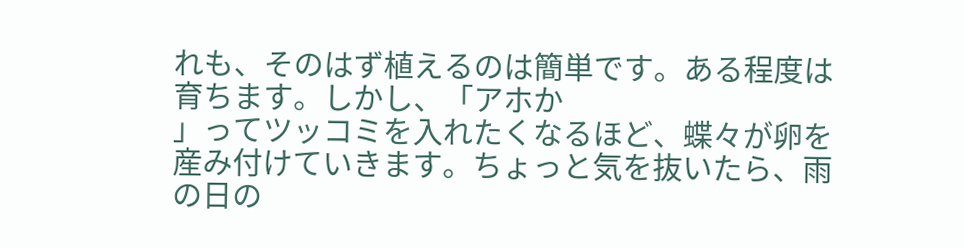れも、そのはず植えるのは簡単です。ある程度は育ちます。しかし、「アホか
」ってツッコミを入れたくなるほど、蝶々が卵を産み付けていきます。ちょっと気を抜いたら、雨の日の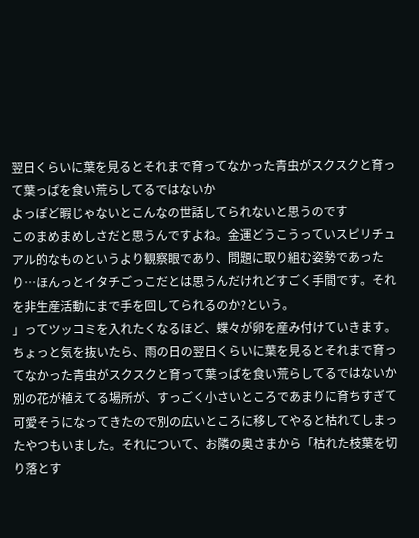翌日くらいに葉を見るとそれまで育ってなかった青虫がスクスクと育って葉っぱを食い荒らしてるではないか
よっぽど暇じゃないとこんなの世話してられないと思うのです
このまめまめしさだと思うんですよね。金運どうこうっていスピリチュアル的なものというより観察眼であり、問題に取り組む姿勢であったり…ほんっとイタチごっこだとは思うんだけれどすごく手間です。それを非生産活動にまで手を回してられるのか?という。
」ってツッコミを入れたくなるほど、蝶々が卵を産み付けていきます。ちょっと気を抜いたら、雨の日の翌日くらいに葉を見るとそれまで育ってなかった青虫がスクスクと育って葉っぱを食い荒らしてるではないか 別の花が植えてる場所が、すっごく小さいところであまりに育ちすぎて可愛そうになってきたので別の広いところに移してやると枯れてしまったやつもいました。それについて、お隣の奥さまから「枯れた枝葉を切り落とす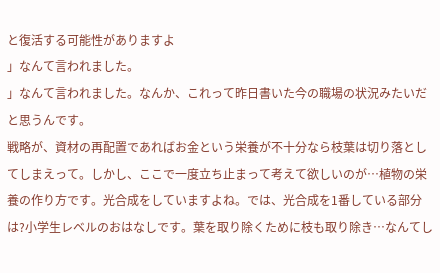と復活する可能性がありますよ
」なんて言われました。
」なんて言われました。なんか、これって昨日書いた今の職場の状況みたいだと思うんです。
戦略が、資材の再配置であればお金という栄養が不十分なら枝葉は切り落としてしまえって。しかし、ここで一度立ち止まって考えて欲しいのが…植物の栄養の作り方です。光合成をしていますよね。では、光合成を1番している部分は?小学生レベルのおはなしです。葉を取り除くために枝も取り除き…なんてし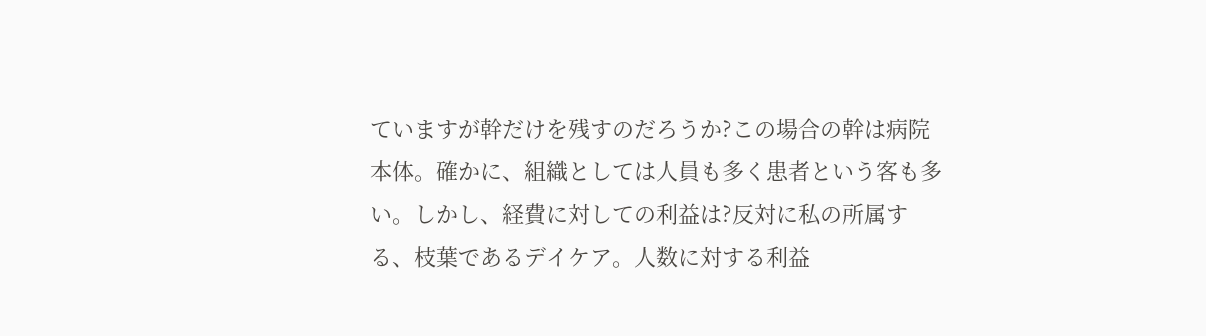ていますが幹だけを残すのだろうか?この場合の幹は病院本体。確かに、組織としては人員も多く患者という客も多い。しかし、経費に対しての利益は?反対に私の所属する、枝葉であるデイケア。人数に対する利益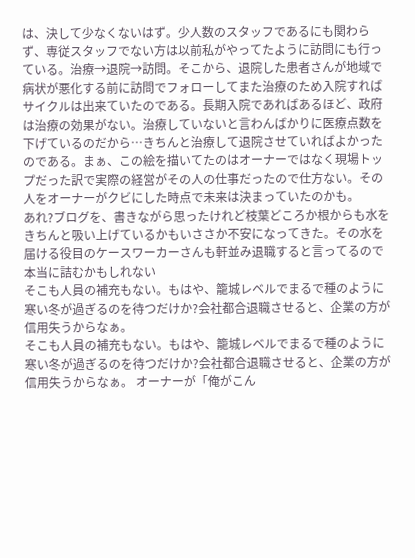は、決して少なくないはず。少人数のスタッフであるにも関わらず、専従スタッフでない方は以前私がやってたように訪問にも行っている。治療→退院→訪問。そこから、退院した患者さんが地域で病状が悪化する前に訪問でフォローしてまた治療のため入院すればサイクルは出来ていたのである。長期入院であればあるほど、政府は治療の効果がない。治療していないと言わんばかりに医療点数を下げているのだから…きちんと治療して退院させていればよかったのである。まぁ、この絵を描いてたのはオーナーではなく現場トップだった訳で実際の経営がその人の仕事だったので仕方ない。その人をオーナーがクビにした時点で未来は決まっていたのかも。
あれ?ブログを、書きながら思ったけれど枝葉どころか根からも水をきちんと吸い上げているかもいささか不安になってきた。その水を届ける役目のケースワーカーさんも軒並み退職すると言ってるので本当に詰むかもしれない
そこも人員の補充もない。もはや、籠城レベルでまるで種のように寒い冬が過ぎるのを待つだけか?会社都合退職させると、企業の方が信用失うからなぁ。
そこも人員の補充もない。もはや、籠城レベルでまるで種のように寒い冬が過ぎるのを待つだけか?会社都合退職させると、企業の方が信用失うからなぁ。 オーナーが「俺がこん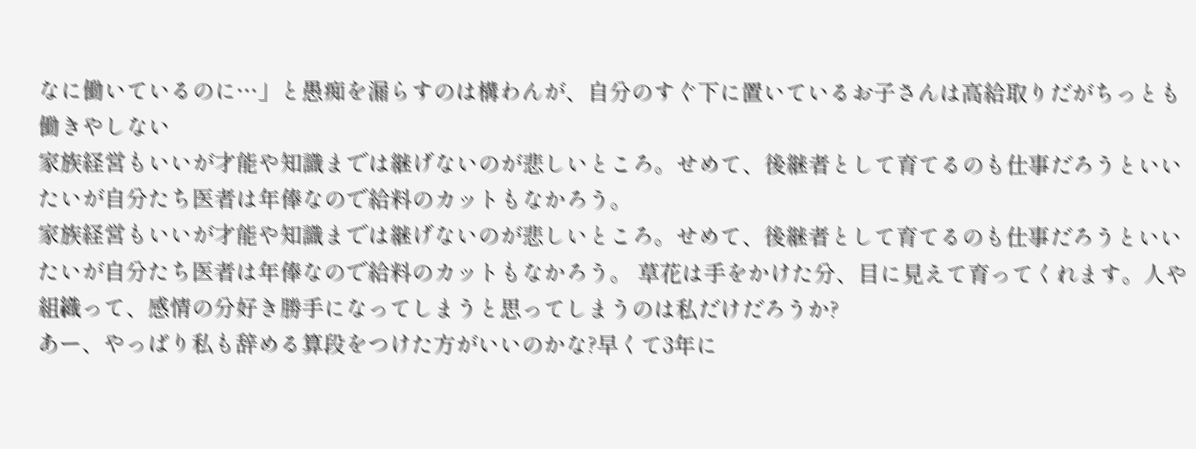なに働いているのに…」と愚痴を漏らすのは構わんが、自分のすぐ下に置いているお子さんは高給取りだがちっとも働きやしない
家族経営もいいが才能や知識までは継げないのが悲しいところ。せめて、後継者として育てるのも仕事だろうといいたいが自分たち医者は年俸なので給料のカットもなかろう。
家族経営もいいが才能や知識までは継げないのが悲しいところ。せめて、後継者として育てるのも仕事だろうといいたいが自分たち医者は年俸なので給料のカットもなかろう。 草花は手をかけた分、目に見えて育ってくれます。人や組織って、感情の分好き勝手になってしまうと思ってしまうのは私だけだろうか?
あー、やっぱり私も辞める算段をつけた方がいいのかな?早くて3年に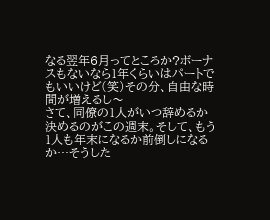なる翌年6月ってところか?ボーナスもないなら1年くらいはパートでもいいけど(笑)その分、自由な時間が増えるし〜
さて、同僚の1人がいつ辞めるか決めるのがこの週末。そして、もう1人も年末になるか前倒しになるか…そうした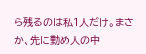ら残るのは私1人だけ。まさか、先に勤め人の中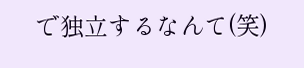で独立するなんて(笑)